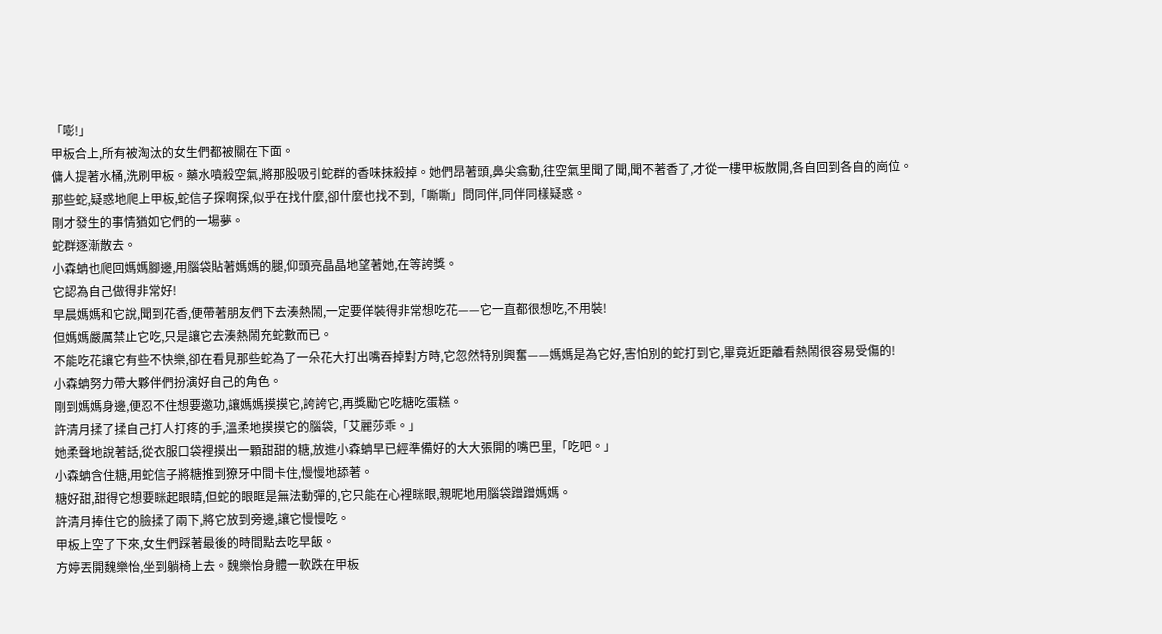「嘭!」
甲板合上,所有被淘汰的女生們都被關在下面。
傭人提著水桶,洗刷甲板。藥水噴殺空氣,將那股吸引蛇群的香味抹殺掉。她們昂著頭,鼻尖翕動,往空氣里聞了聞,聞不著香了,才從一樓甲板散開,各自回到各自的崗位。
那些蛇,疑惑地爬上甲板,蛇信子探啊探,似乎在找什麼,卻什麼也找不到,「嘶嘶」問同伴,同伴同樣疑惑。
剛才發生的事情猶如它們的一場夢。
蛇群逐漸散去。
小森蚺也爬回媽媽腳邊,用腦袋貼著媽媽的腿,仰頭亮晶晶地望著她,在等誇獎。
它認為自己做得非常好!
早晨媽媽和它說,聞到花香,便帶著朋友們下去湊熱鬧,一定要佯裝得非常想吃花——它一直都很想吃,不用裝!
但媽媽嚴厲禁止它吃,只是讓它去湊熱鬧充蛇數而已。
不能吃花讓它有些不快樂,卻在看見那些蛇為了一朵花大打出嘴吞掉對方時,它忽然特別興奮——媽媽是為它好,害怕別的蛇打到它,畢竟近距離看熱鬧很容易受傷的!
小森蚺努力帶大夥伴們扮演好自己的角色。
剛到媽媽身邊,便忍不住想要邀功,讓媽媽摸摸它,誇誇它,再獎勵它吃糖吃蛋糕。
許清月揉了揉自己打人打疼的手,溫柔地摸摸它的腦袋,「艾麗莎乖。」
她柔聲地說著話,從衣服口袋裡摸出一顆甜甜的糖,放進小森蚺早已經準備好的大大張開的嘴巴里,「吃吧。」
小森蚺含住糖,用蛇信子將糖推到獠牙中間卡住,慢慢地舔著。
糖好甜,甜得它想要眯起眼睛,但蛇的眼眶是無法動彈的,它只能在心裡眯眼,親昵地用腦袋蹭蹭媽媽。
許清月捧住它的臉揉了兩下,將它放到旁邊,讓它慢慢吃。
甲板上空了下來,女生們踩著最後的時間點去吃早飯。
方婷丟開魏樂怡,坐到躺椅上去。魏樂怡身體一軟跌在甲板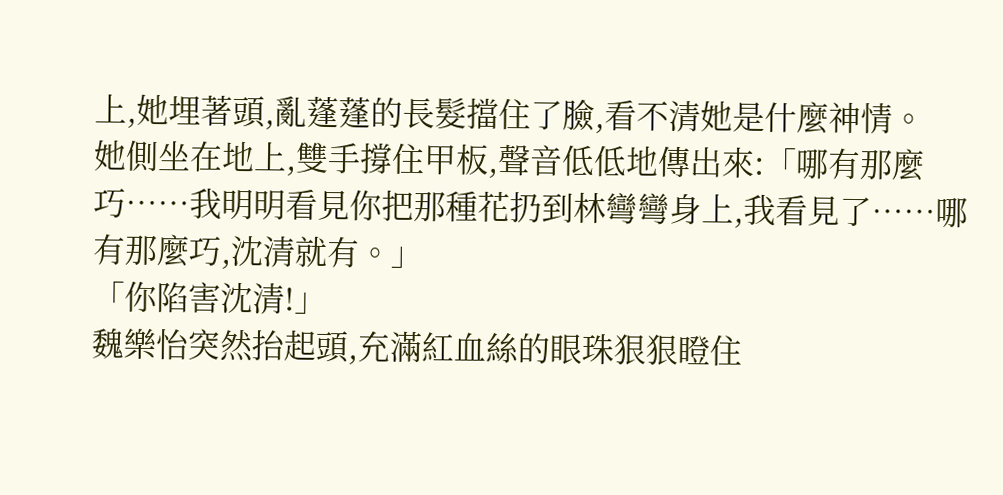上,她埋著頭,亂蓬蓬的長髮擋住了臉,看不清她是什麼神情。
她側坐在地上,雙手撐住甲板,聲音低低地傳出來:「哪有那麼巧……我明明看見你把那種花扔到林彎彎身上,我看見了……哪有那麼巧,沈清就有。」
「你陷害沈清!」
魏樂怡突然抬起頭,充滿紅血絲的眼珠狠狠瞪住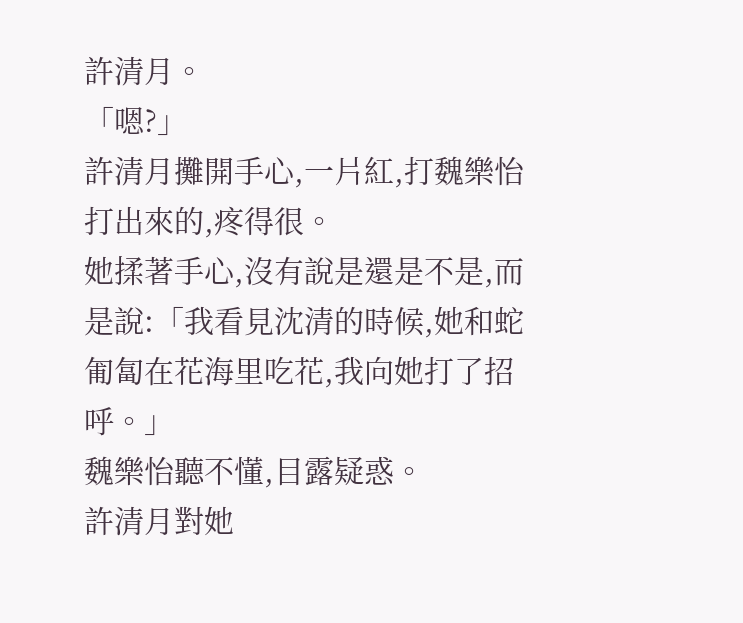許清月。
「嗯?」
許清月攤開手心,一片紅,打魏樂怡打出來的,疼得很。
她揉著手心,沒有說是還是不是,而是說:「我看見沈清的時候,她和蛇匍匐在花海里吃花,我向她打了招呼。」
魏樂怡聽不懂,目露疑惑。
許清月對她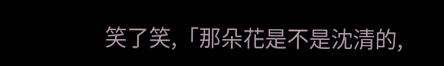笑了笑,「那朵花是不是沈清的,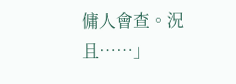傭人會查。況且……」